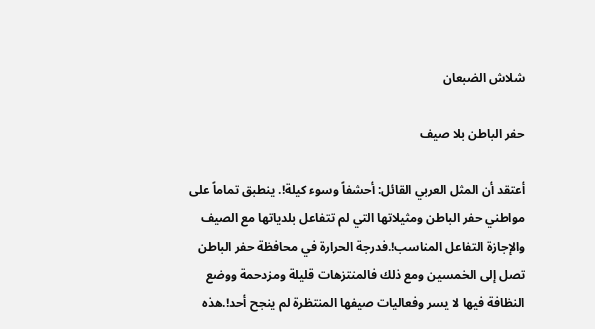شلاش الضبعان

حفر الباطن بلا صيف

أعتقد أن المثل العربي القائل: أحشفاً وسوء كيلة!. ينطبق تماماً على مواطني حفر الباطن ومثيلاتها التي لم تتفاعل بلدياتها مع الصيف والإجازة التفاعل المناسب!.فدرجة الحرارة في محافظة حفر الباطن تصل إلى الخمسين ومع ذلك فالمنتزهات قليلة ومزدحمة ووضع النظافة فيها لا يسر وفعاليات صيفها المنتظرة لم ينجح أحد!.هذه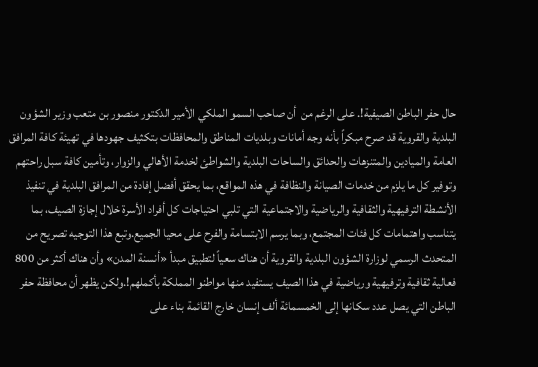حال حفر الباطن الصيفية!. على الرغم من  أن صاحب السمو الملكي الأمير الدكتور منصور بن متعب وزير الشؤون البلدية والقروية قد صرح مبكراً بأنه وجه أمانات وبلديات المناطق والمحافظات بتكثيف جهودها في تهيئة كافة المرافق العامة والميادين والمتنزهات والحدائق والساحات البلدية والشواطئ لخدمة الأهالي والزوار، وتأمين كافة سبل راحتهم وتوفير كل ما يلزم من خدمات الصيانة والنظافة في هذه المواقع، بما يحقق أفضل إفادة من المرافق البلدية في تنفيذ الأنشطة الترفيهية والثقافية والرياضية والاجتماعية التي تلبي احتياجات كل أفراد الأسرة خلال إجازة الصيف، بما يتناسب واهتمامات كل فئات المجتمع، وبما يرسم الابتسامة والفرح على محيا الجميع.وتبع هذا التوجيه تصريح من المتحدث الرسمي لوزارة الشؤون البلدية والقروية أن هناك سعياً لتطبيق مبدأ «أنسنة المدن» وأن هناك أكثر من 800 فعالية ثقافية وترفيهية ورياضية في هذا الصيف يستفيد منها مواطنو المملكة بأكملهم!.ولكن يظهر أن محافظة حفر الباطن التي يصل عدد سكانها إلى الخمسمائة ألف إنسان خارج القائمة بناء على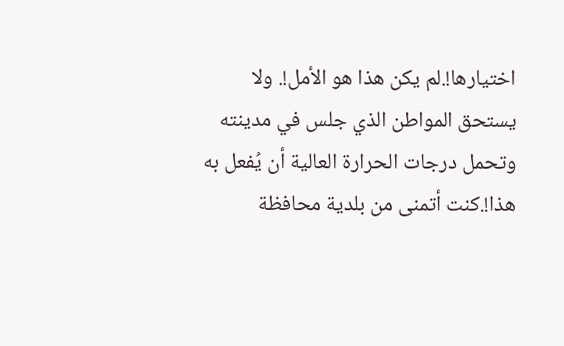اختيارها!.لم يكن هذا هو الأمل!. ولا يستحق المواطن الذي جلس في مدينته وتحمل درجات الحرارة العالية أن يُفعل به هذا!.كنت أتمنى من بلدية محافظة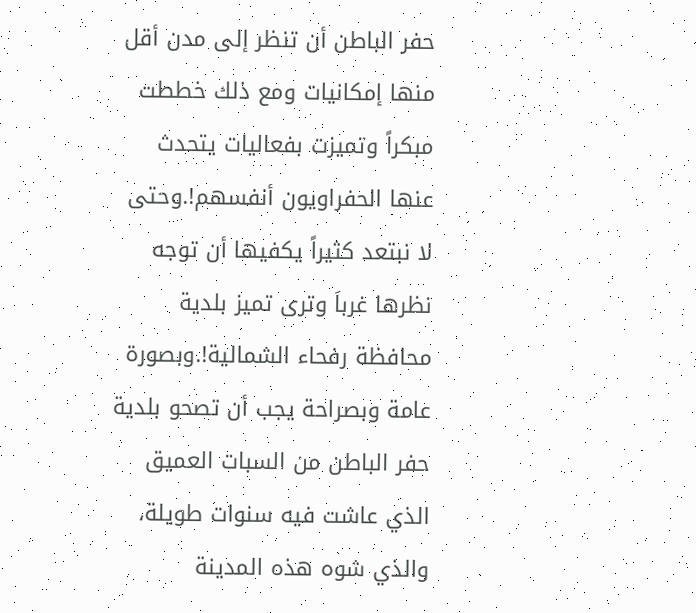حفر الباطن أن تنظر إلى مدن أقل منها إمكانيات ومع ذلك خططت مبكراً وتميزت بفعاليات يتحدث عنها الحفراويون أنفسهم!.وحتى لا نبتعد كثيراً يكفيها أن توجه نظرها غرباَ وترى تميز بلدية محافظة رفحاء الشمالية!.وبصورة عامة وبصراحة يجب أن تصحو بلدية حفر الباطن من السبات العميق الذي عاشت فيه سنوات طويلة، والذي شوه هذه المدينة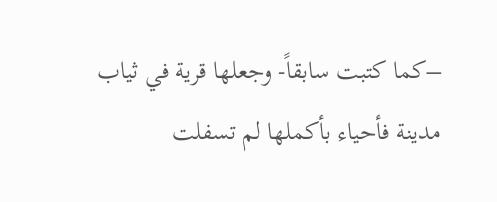–كما كتبت سابقاً- وجعلها قرية في ثياب مدينة فأحياء بأكملها لم تسفلت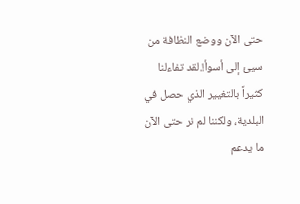حتى الآن ووضع النظافة من سيئ إلى أسوأ!.لقد تفاءلنا كثيراً بالتغيير الذي حصل في البلدية، ولكننا لم نر حتى الآن ما يدعم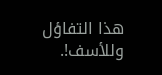هذا التفاؤل وللأسف!.